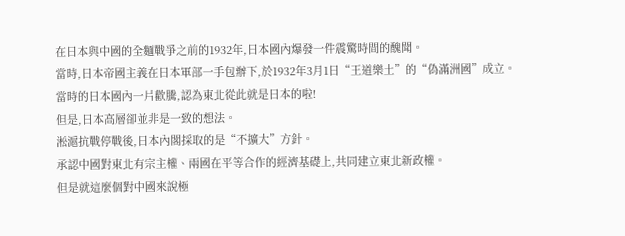在日本與中國的全麵戰爭之前的1932年,日本國內爆發一件震驚時間的醜聞。
當時,日本帝國主義在日本軍部一手包辦下,於1932年3月1日“王道樂土”的“偽滿洲國”成立。
當時的日本國內一片歡騰,認為東北從此就是日本的啦!
但是,日本高層卻並非是一致的想法。
淞滬抗戰停戰後,日本內閣採取的是“不擴大”方針。
承認中國對東北有宗主權、兩國在平等合作的經濟基礎上,共同建立東北新政權。
但是就這麼個對中國來說極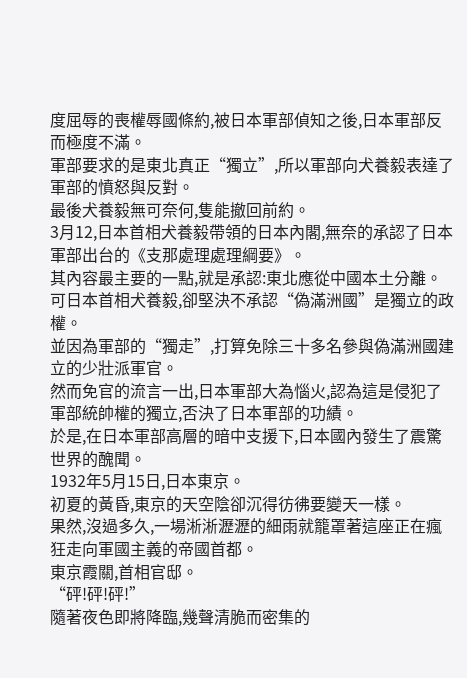度屈辱的喪權辱國條約,被日本軍部偵知之後,日本軍部反而極度不滿。
軍部要求的是東北真正“獨立”,所以軍部向犬養毅表達了軍部的憤怒與反對。
最後犬養毅無可奈何,隻能撤回前約。
3月12,日本首相犬養毅帶領的日本內閣,無奈的承認了日本軍部出台的《支那處理處理綱要》。
其內容最主要的一點,就是承認:東北應從中國本土分離。
可日本首相犬養毅,卻堅決不承認“偽滿洲國”是獨立的政權。
並因為軍部的“獨走”,打算免除三十多名參與偽滿洲國建立的少壯派軍官。
然而免官的流言一出,日本軍部大為惱火,認為這是侵犯了軍部統帥權的獨立,否決了日本軍部的功績。
於是,在日本軍部高層的暗中支援下,日本國內發生了震驚世界的醜聞。
1932年5月15日,日本東京。
初夏的黃昏,東京的天空陰卻沉得彷彿要變天一樣。
果然,沒過多久,一場淅淅瀝瀝的細雨就籠罩著這座正在瘋狂走向軍國主義的帝國首都。
東京霞關,首相官邸。
“砰!砰!砰!”
隨著夜色即將降臨,幾聲清脆而密集的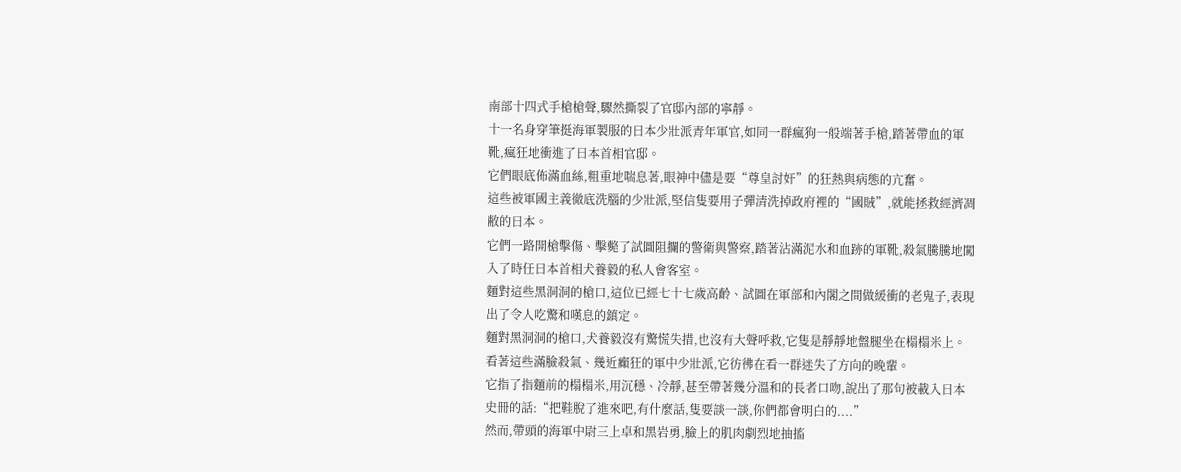南部十四式手槍槍聲,驟然撕裂了官邸內部的寧靜。
十一名身穿筆挺海軍製服的日本少壯派青年軍官,如同一群瘋狗一般端著手槍,踏著帶血的軍靴,瘋狂地衝進了日本首相官邸。
它們眼底佈滿血絲,粗重地喘息著,眼神中儘是要“尊皇討奸”的狂熱與病態的亢奮。
這些被軍國主義徹底洗腦的少壯派,堅信隻要用子彈清洗掉政府裡的“國賊”,就能拯救經濟凋敝的日本。
它們一路開槍擊傷、擊斃了試圖阻攔的警衛與警察,踏著沾滿泥水和血跡的軍靴,殺氣騰騰地闖入了時任日本首相犬養毅的私人會客室。
麵對這些黑洞洞的槍口,這位已經七十七歲高齡、試圖在軍部和內閣之間做緩衝的老鬼子,表現出了令人吃驚和嘆息的鎮定。
麵對黑洞洞的槍口,犬養毅沒有驚慌失措,也沒有大聲呼救,它隻是靜靜地盤腿坐在榻榻米上。
看著這些滿臉殺氣、幾近癲狂的軍中少壯派,它彷彿在看一群迷失了方向的晚輩。
它指了指麵前的榻榻米,用沉穩、冷靜,甚至帶著幾分溫和的長者口吻,說出了那句被載入日本史冊的話:“把鞋脫了進來吧,有什麼話,隻要談一談,你們都會明白的....”
然而,帶頭的海軍中尉三上卓和黑岩勇,臉上的肌肉劇烈地抽搐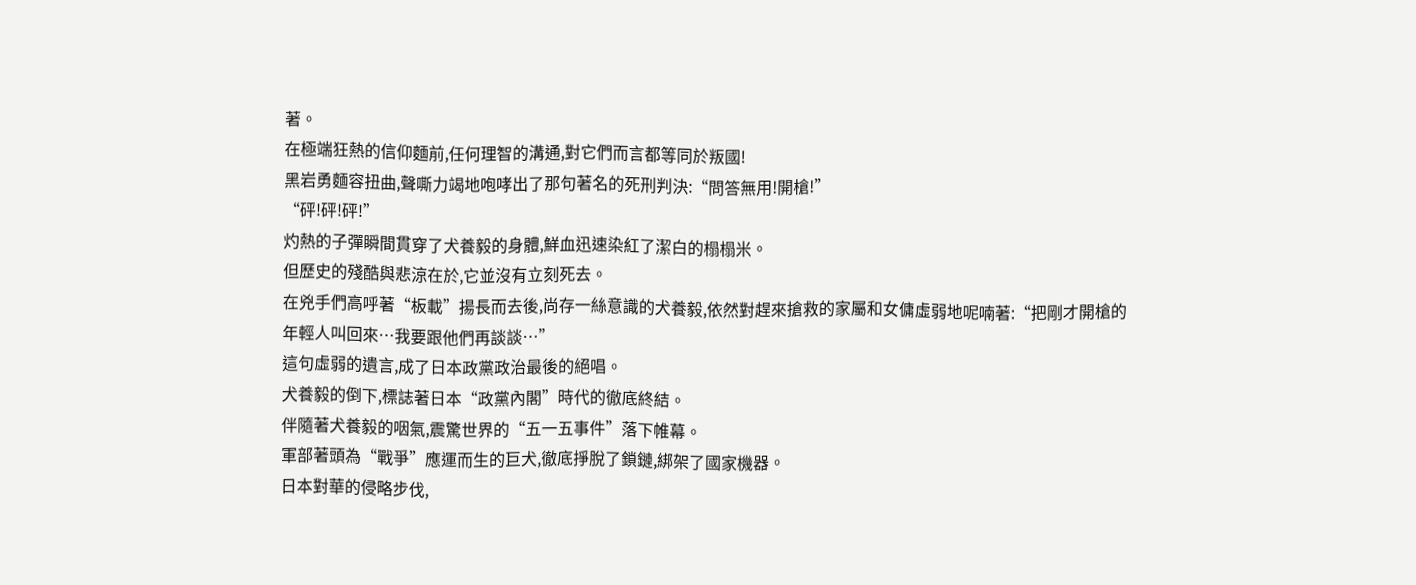著。
在極端狂熱的信仰麵前,任何理智的溝通,對它們而言都等同於叛國!
黑岩勇麵容扭曲,聲嘶力竭地咆哮出了那句著名的死刑判決:“問答無用!開槍!”
“砰!砰!砰!”
灼熱的子彈瞬間貫穿了犬養毅的身體,鮮血迅速染紅了潔白的榻榻米。
但歷史的殘酷與悲涼在於,它並沒有立刻死去。
在兇手們高呼著“板載”揚長而去後,尚存一絲意識的犬養毅,依然對趕來搶救的家屬和女傭虛弱地呢喃著:“把剛才開槍的年輕人叫回來…我要跟他們再談談…”
這句虛弱的遺言,成了日本政黨政治最後的絕唱。
犬養毅的倒下,標誌著日本“政黨內閣”時代的徹底終結。
伴隨著犬養毅的咽氣,震驚世界的“五一五事件”落下帷幕。
軍部著頭為“戰爭”應運而生的巨犬,徹底掙脫了鎖鏈,綁架了國家機器。
日本對華的侵略步伐,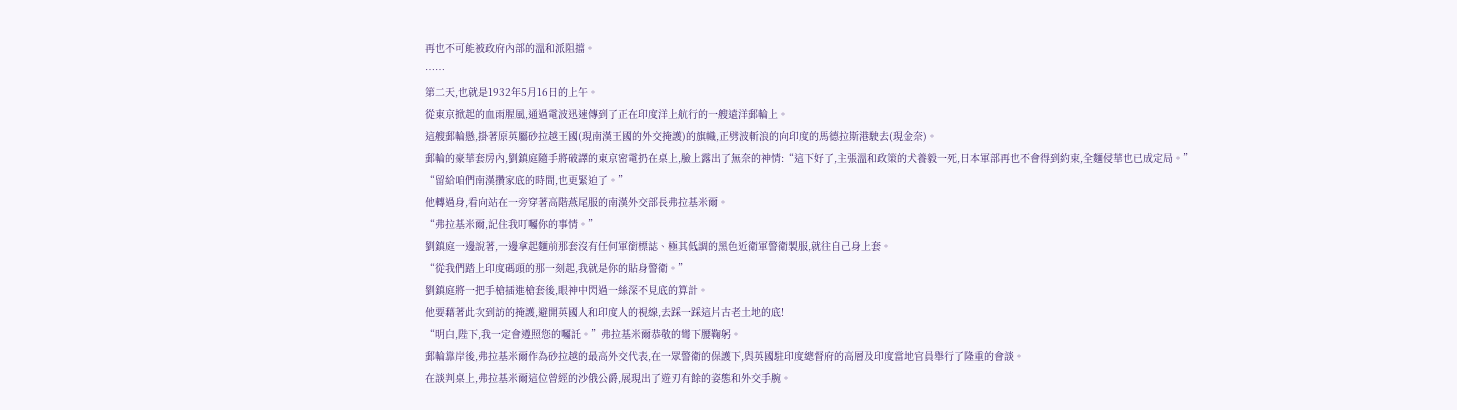再也不可能被政府內部的溫和派阻擋。
……
第二天,也就是1932年5月16日的上午。
從東京掀起的血雨腥風,通過電波迅速傳到了正在印度洋上航行的一艘遠洋郵輪上。
這艘郵輪懸,掛著原英屬砂拉越王國(現南漢王國的外交掩護)的旗幟,正劈波斬浪的向印度的馬德拉斯港駛去(現金奈)。
郵輪的豪華套房內,劉鎮庭隨手將破譯的東京密電扔在桌上,臉上露出了無奈的神情:“這下好了,主張溫和政策的犬養毅一死,日本軍部再也不會得到約束,全麵侵華也已成定局。”
“留給咱們南漢攢家底的時間,也更緊迫了。”
他轉過身,看向站在一旁穿著高階燕尾服的南漢外交部長弗拉基米爾。
“弗拉基米爾,記住我叮囑你的事情。”
劉鎮庭一邊說著,一邊拿起麵前那套沒有任何軍銜標誌、極其低調的黑色近衛軍警衛製服,就往自己身上套。
“從我們踏上印度碼頭的那一刻起,我就是你的貼身警衛。”
劉鎮庭將一把手槍插進槍套後,眼神中閃過一絲深不見底的算計。
他要藉著此次到訪的掩護,避開英國人和印度人的視線,去踩一踩這片古老土地的底!
“明白,陛下,我一定會遵照您的囑託。”弗拉基米爾恭敬的彎下腰鞠躬。
郵輪靠岸後,弗拉基米爾作為砂拉越的最高外交代表,在一眾警衛的保護下,與英國駐印度總督府的高層及印度當地官員舉行了隆重的會談。
在談判桌上,弗拉基米爾這位曾經的沙俄公爵,展現出了遊刃有餘的姿態和外交手腕。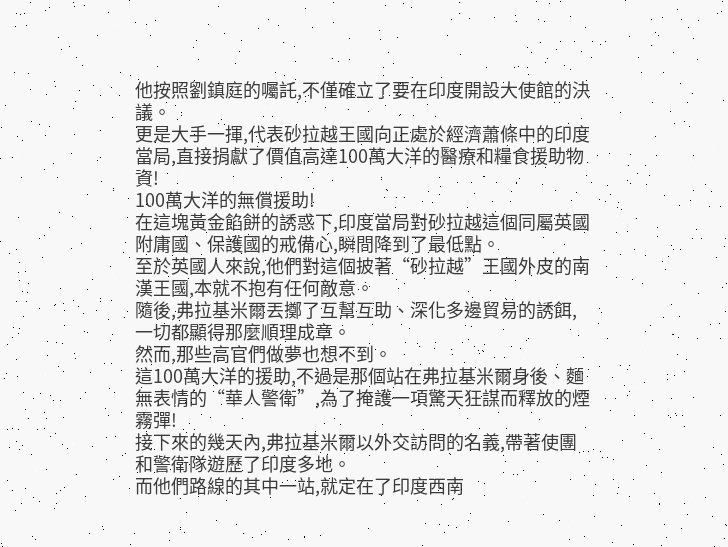他按照劉鎮庭的囑託,不僅確立了要在印度開設大使館的決議。
更是大手一揮,代表砂拉越王國向正處於經濟蕭條中的印度當局,直接捐獻了價值高達100萬大洋的醫療和糧食援助物資!
100萬大洋的無償援助!
在這塊黃金餡餅的誘惑下,印度當局對砂拉越這個同屬英國附庸國、保護國的戒備心,瞬間降到了最低點。
至於英國人來說,他們對這個披著“砂拉越”王國外皮的南漢王國,本就不抱有任何敵意。
隨後,弗拉基米爾丟擲了互幫互助、深化多邊貿易的誘餌,一切都顯得那麼順理成章。
然而,那些高官們做夢也想不到。
這100萬大洋的援助,不過是那個站在弗拉基米爾身後、麵無表情的“華人警衛”,為了掩護一項驚天狂謀而釋放的煙霧彈!
接下來的幾天內,弗拉基米爾以外交訪問的名義,帶著使團和警衛隊遊歷了印度多地。
而他們路線的其中一站,就定在了印度西南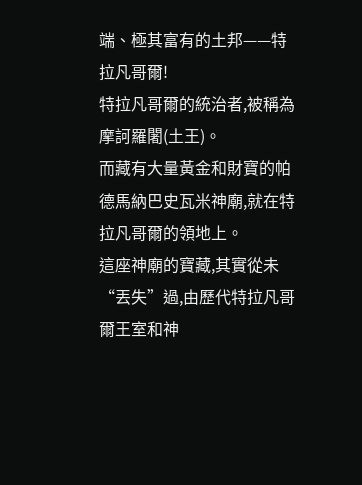端、極其富有的土邦——特拉凡哥爾!
特拉凡哥爾的統治者,被稱為摩訶羅闍(土王)。
而藏有大量黃金和財寶的帕德馬納巴史瓦米神廟,就在特拉凡哥爾的領地上。
這座神廟的寶藏,其實從未“丟失”過,由歷代特拉凡哥爾王室和神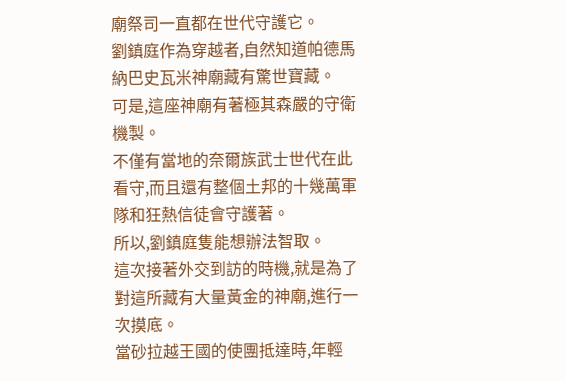廟祭司一直都在世代守護它。
劉鎮庭作為穿越者,自然知道帕德馬納巴史瓦米神廟藏有驚世寶藏。
可是,這座神廟有著極其森嚴的守衛機製。
不僅有當地的奈爾族武士世代在此看守,而且還有整個土邦的十幾萬軍隊和狂熱信徒會守護著。
所以,劉鎮庭隻能想辦法智取。
這次接著外交到訪的時機,就是為了對這所藏有大量黃金的神廟,進行一次摸底。
當砂拉越王國的使團抵達時,年輕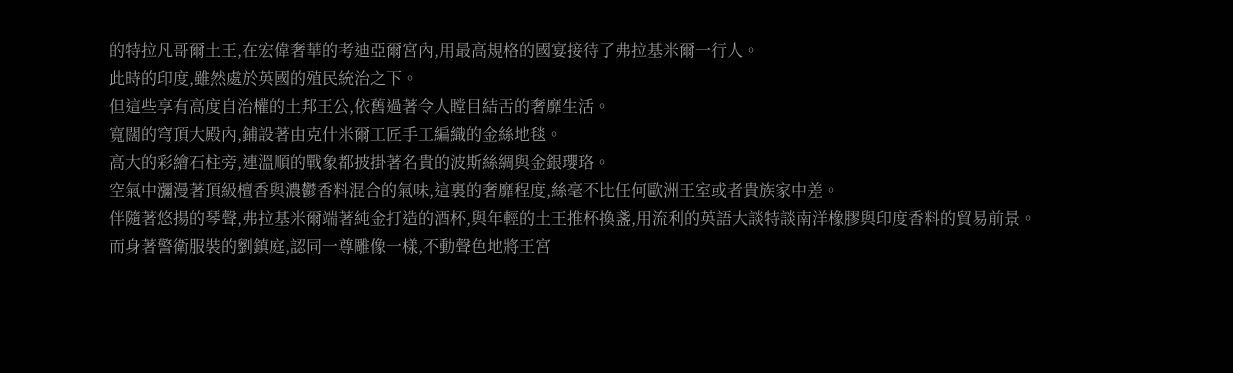的特拉凡哥爾土王,在宏偉奢華的考迪亞爾宮內,用最高規格的國宴接待了弗拉基米爾一行人。
此時的印度,雖然處於英國的殖民統治之下。
但這些享有高度自治權的土邦王公,依舊過著令人瞠目結舌的奢靡生活。
寬闊的穹頂大殿內,鋪設著由克什米爾工匠手工編織的金絲地毯。
高大的彩繪石柱旁,連溫順的戰象都披掛著名貴的波斯絲綢與金銀瓔珞。
空氣中瀰漫著頂級檀香與濃鬱香料混合的氣味,這裏的奢靡程度,絲毫不比任何歐洲王室或者貴族家中差。
伴隨著悠揚的琴聲,弗拉基米爾端著純金打造的酒杯,與年輕的土王推杯換盞,用流利的英語大談特談南洋橡膠與印度香料的貿易前景。
而身著警衛服裝的劉鎮庭,認同一尊雕像一樣,不動聲色地將王宮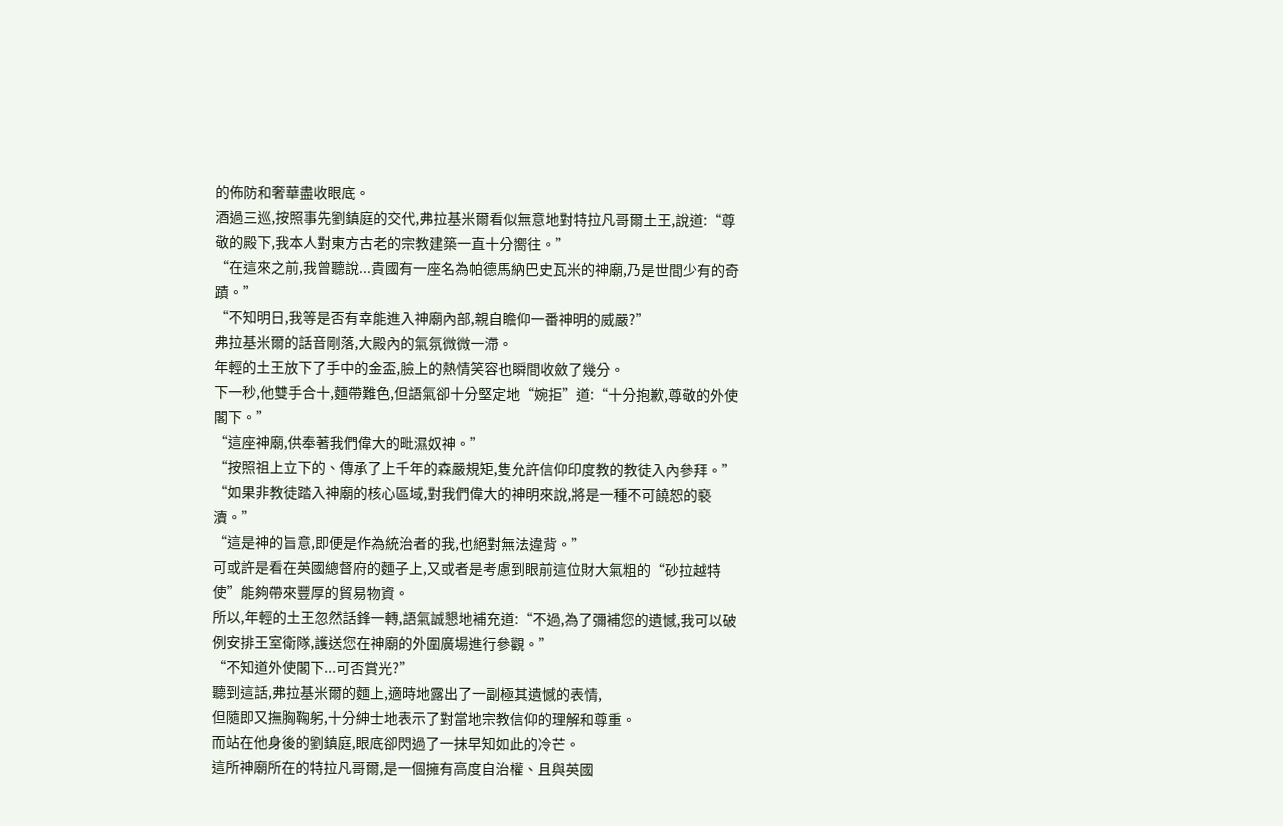的佈防和奢華盡收眼底。
酒過三巡,按照事先劉鎮庭的交代,弗拉基米爾看似無意地對特拉凡哥爾土王,說道:“尊敬的殿下,我本人對東方古老的宗教建築一直十分嚮往。”
“在這來之前,我曾聽說...貴國有一座名為帕德馬納巴史瓦米的神廟,乃是世間少有的奇蹟。”
“不知明日,我等是否有幸能進入神廟內部,親自瞻仰一番神明的威嚴?”
弗拉基米爾的話音剛落,大殿內的氣氛微微一滯。
年輕的土王放下了手中的金盃,臉上的熱情笑容也瞬間收斂了幾分。
下一秒,他雙手合十,麵帶難色,但語氣卻十分堅定地“婉拒”道:“十分抱歉,尊敬的外使閣下。”
“這座神廟,供奉著我們偉大的毗濕奴神。”
“按照祖上立下的、傳承了上千年的森嚴規矩,隻允許信仰印度教的教徒入內參拜。”
“如果非教徒踏入神廟的核心區域,對我們偉大的神明來說,將是一種不可饒恕的褻瀆。”
“這是神的旨意,即便是作為統治者的我,也絕對無法違背。”
可或許是看在英國總督府的麵子上,又或者是考慮到眼前這位財大氣粗的“砂拉越特使”能夠帶來豐厚的貿易物資。
所以,年輕的土王忽然話鋒一轉,語氣誠懇地補充道:“不過,為了彌補您的遺憾,我可以破例安排王室衛隊,護送您在神廟的外圍廣場進行參觀。”
“不知道外使閣下...可否賞光?”
聽到這話,弗拉基米爾的麵上,適時地露出了一副極其遺憾的表情,
但隨即又撫胸鞠躬,十分紳士地表示了對當地宗教信仰的理解和尊重。
而站在他身後的劉鎮庭,眼底卻閃過了一抹早知如此的冷芒。
這所神廟所在的特拉凡哥爾,是一個擁有高度自治權、且與英國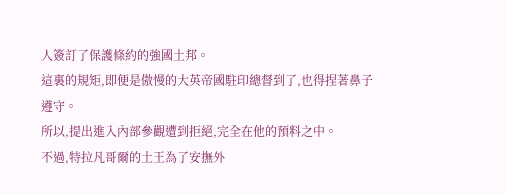人簽訂了保護條約的強國土邦。
這裏的規矩,即便是傲慢的大英帝國駐印總督到了,也得捏著鼻子遵守。
所以,提出進入內部參觀遭到拒絕,完全在他的預料之中。
不過,特拉凡哥爾的土王為了安撫外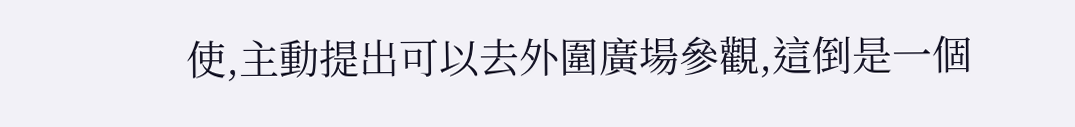使,主動提出可以去外圍廣場參觀,這倒是一個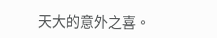天大的意外之喜。